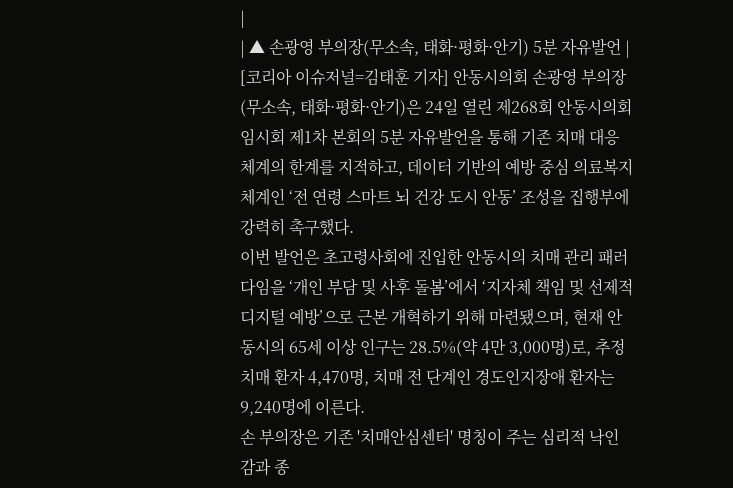|
| ▲ 손광영 부의장(무소속, 태화·평화·안기) 5분 자유발언 |
[코리아 이슈저널=김태훈 기자] 안동시의회 손광영 부의장(무소속, 태화·평화·안기)은 24일 열린 제268회 안동시의회 임시회 제1차 본회의 5분 자유발언을 통해 기존 치매 대응체계의 한계를 지적하고, 데이터 기반의 예방 중심 의료복지 체계인 ‘전 연령 스마트 뇌 건강 도시 안동’ 조성을 집행부에 강력히 촉구했다.
이번 발언은 초고령사회에 진입한 안동시의 치매 관리 패러다임을 ‘개인 부담 및 사후 돌봄’에서 ‘지자체 책임 및 선제적 디지털 예방’으로 근본 개혁하기 위해 마련됐으며, 현재 안동시의 65세 이상 인구는 28.5%(약 4만 3,000명)로, 추정 치매 환자 4,470명, 치매 전 단계인 경도인지장애 환자는 9,240명에 이른다.
손 부의장은 기존 '치매안심센터' 명칭이 주는 심리적 낙인감과 종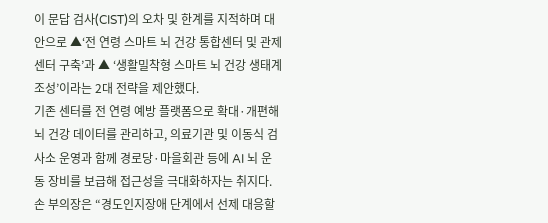이 문답 검사(CIST)의 오차 및 한계를 지적하며 대안으로 ▲‘전 연령 스마트 뇌 건강 통합센터 및 관제센터 구축’과 ▲ ‘생활밀착형 스마트 뇌 건강 생태계 조성’이라는 2대 전략을 제안했다.
기존 센터를 전 연령 예방 플랫폼으로 확대·개편해 뇌 건강 데이터를 관리하고, 의료기관 및 이동식 검사소 운영과 함께 경로당·마을회관 등에 AI 뇌 운동 장비를 보급해 접근성을 극대화하자는 취지다.
손 부의장은 “경도인지장애 단계에서 선제 대응할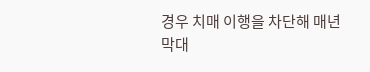경우 치매 이행을 차단해 매년 막대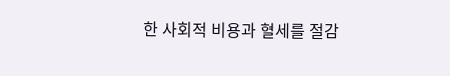한 사회적 비용과 혈세를 절감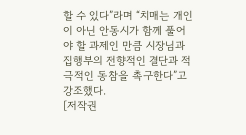할 수 있다”라며 “치매는 개인이 아닌 안동시가 함께 풀어야 할 과제인 만큼 시장님과 집행부의 전향적인 결단과 적극적인 동참을 촉구한다”고 강조했다.
[저작권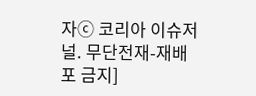자ⓒ 코리아 이슈저널. 무단전재-재배포 금지]